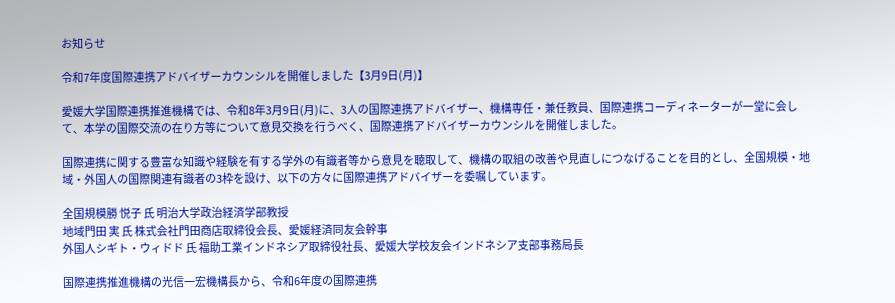お知らせ

令和7年度国際連携アドバイザーカウンシルを開催しました【3月9日(月)】

愛媛大学国際連携推進機構では、令和8年3月9日(月)に、3人の国際連携アドバイザー、機構専任・兼任教員、国際連携コーディネーターが一堂に会して、本学の国際交流の在り方等について意見交換を行うべく、国際連携アドバイザーカウンシルを開催しました。

国際連携に関する豊富な知識や経験を有する学外の有識者等から意見を聴取して、機構の取組の改善や見直しにつなげることを目的とし、全国規模・地域・外国人の国際関連有識者の3枠を設け、以下の方々に国際連携アドバイザーを委嘱しています。

全国規模勝 悦子 氏 明治大学政治経済学部教授
地域門田 実 氏 株式会社門田商店取締役会長、愛媛経済同友会幹事
外国人シギト・ウィドド 氏 福助工業インドネシア取締役社長、愛媛大学校友会インドネシア支部事務局長

国際連携推進機構の光信一宏機構長から、令和6年度の国際連携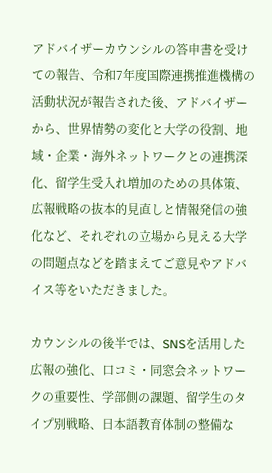アドバイザーカウンシルの答申書を受けての報告、令和7年度国際連携推進機構の活動状況が報告された後、アドバイザーから、世界情勢の変化と大学の役割、地域・企業・海外ネットワークとの連携深化、留学生受入れ増加のための具体策、広報戦略の抜本的見直しと情報発信の強化など、それぞれの立場から見える大学の問題点などを踏まえてご意見やアドバイス等をいただきました。

カウンシルの後半では、SNSを活用した広報の強化、口コミ・同窓会ネットワークの重要性、学部側の課題、留学生のタイプ別戦略、日本語教育体制の整備な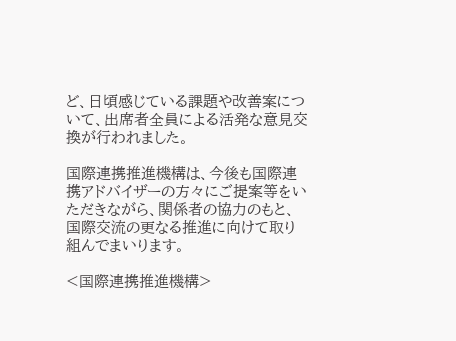ど、日頃感じている課題や改善案について、出席者全員による活発な意見交換が行われました。

国際連携推進機構は、今後も国際連携アドバイザーの方々にご提案等をいただきながら、関係者の協力のもと、国際交流の更なる推進に向けて取り組んでまいります。

<国際連携推進機構>